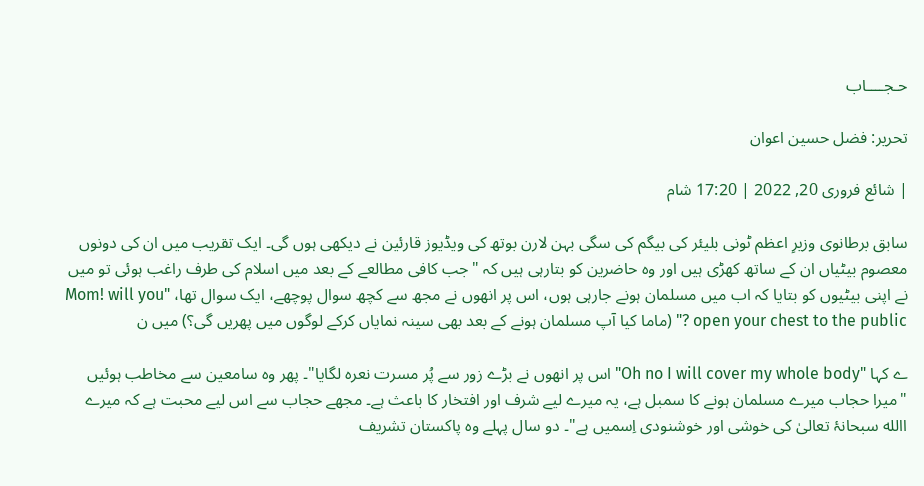حـجــــاب

تحریر: فضل حسین اعوان

| شائع فروری 20, 2022 | 17:20 شام

سابق برطانوی وزیرِ اعظم ٹونی بلیئر کی بیگم کی سگی بہن لارن بوتھ کی ویڈیوز قارئین نے دیکھی ہوں گی۔ ایک تقریب میں ان کی دونوں معصوم بیٹیاں ان کے ساتھ کھڑی ہیں اور وہ حاضرین کو بتارہی ہیں کہ "جب کافی مطالعے کے بعد میں اسلام کی طرف راغب ہوئی تو میں نے اپنی بیٹیوں کو بتایا کہ اب میں مسلمان ہونے جارہی ہوں، اس پر انھوں نے مجھ سے کچھ سوال پوچھے، ایک سوال تھا، "Mom! will you open your chest to the public ?" (ماما کیا آپ مسلمان ہونے کے بعد بھی سینہ نمایاں کرکے لوگوں میں پھریں گی؟) میں ن

ے کہا "Oh no I will cover my whole body" اس پر انھوں نے بڑے زور سے پُر مسرت نعرہ لگایا"۔ پھر وہ سامعین سے مخاطب ہوئیں "میرا حجاب میرے مسلمان ہونے کا سمبل ہے، یہ میرے لیے شرف اور افتخار کا باعث ہے۔ مجھے حجاب سے اس لیے محبت ہے کہ میرے االله سبحانۂ تعالیٰ کی خوشی اور خوشنودی اِسمیں ہے"۔ دو سال پہلے وہ پاکستان تشریف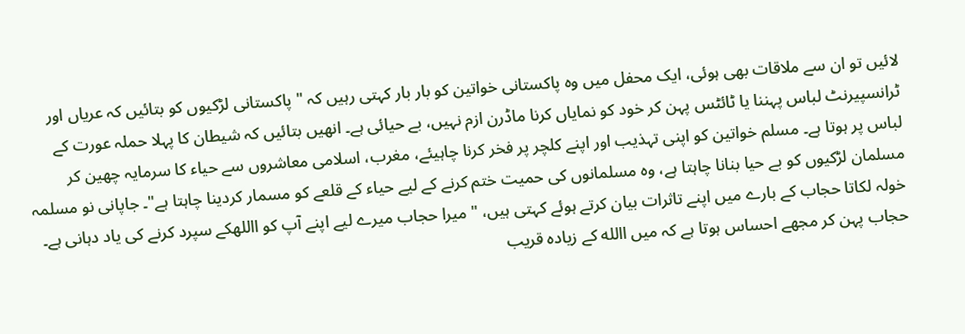لائیں تو ان سے ملاقات بھی ہوئی، ایک محفل میں وہ پاکستانی خواتین کو بار بار کہتی رہیں کہ " پاکستانی لڑکیوں کو بتائیں کہ عریاں اور ٹرانسپیرنٹ لباس پہننا یا ٹائٹس پہن کر خود کو نمایاں کرنا ماڈرن ازم نہیں، بے حیائی ہے۔ انھیں بتائیں کہ شیطان کا پہلا حملہ عورت کے لباس پر ہوتا ہے۔ مسلم خواتین کو اپنی تہذیب اور اپنے کلچر پر فخر کرنا چاہیئے، مغرب، اسلامی معاشروں سے حیاء کا سرمایہ چھین کر مسلمان لڑکیوں کو بے حیا بنانا چاہتا ہے، وہ مسلمانوں کی حمیت ختم کرنے کے لیے حیاء کے قلعے کو مسمار کردینا چاہتا ہے"۔ جاپانی نو مسلمہ خولہ لکاتا حجاب کے بارے میں اپنے تاثرات بیان کرتے ہوئے کہتی ہیں، " میرا حجاب میرے لیے اپنے آپ کو االلهکے سپرد کرنے کی یاد دہانی ہے۔ حجاب پہن کر مجھے احساس ہوتا ہے کہ میں االله کے زیادہ قریب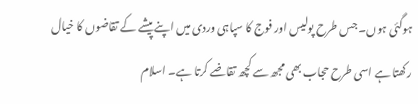ہوگئی ہوں۔ جس طرح پولیس اور فوج کا سپاہی وردی میں اپنے پیشے کے تقاضوں کا خیال رکھتا ہے اسی طرح حجاب بھی مجھ سے کچھ تقاضے کرتا ہے۔ اسلام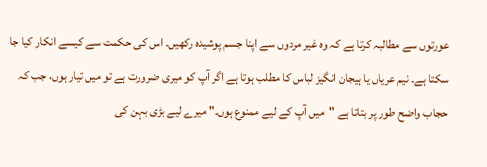عورتوں سے مطالبہ کرتا ہے کہ وہ غیر مردوں سے اپنا جسم پوشیدہ رکھیں۔ اس کی حکمت سے کیسے انکار کیا جا سکتا ہے۔ نیم عریاں یا ہیجان انگیز لباس کا مطلب ہوتا ہے اگر آپ کو میری ضرورت ہے تو میں تیار ہوں، جب کہ حجاب واضح طور پر بتاتا ہے "میں آپ کے لیے ممنوع ہوں۔" میرے لیے بڑی بہن کی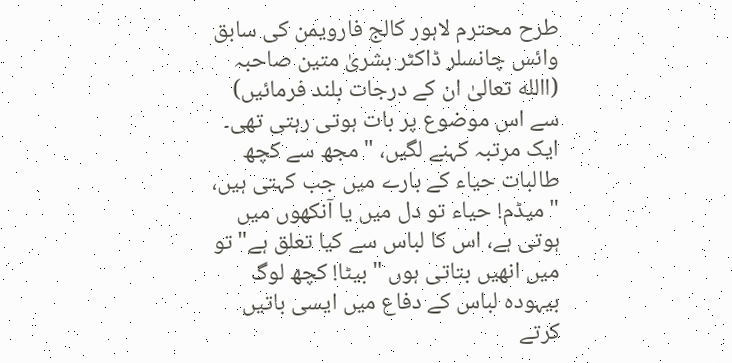طرح محترم لاہور کالج فارویمن کی سابق وائس چانسلر ڈاکٹر بشریٰ متین صاحبہ (االله تعالیٰ ان کے درجات بلند فرمائیں) سے اس موضوع پر بات ہوتی رہتی تھی۔ ایک مرتبہ کہنے لگیں، "مجھ سے کچھ طالبات حیاء کے بارے میں جب کہتی ہیں، "میڈم! حیاء تو دل میں یا آنکھوں میں ہوتی ہے، اس کا لباس سے کیا تعلق ہے"تو میں انھیں بتاتی ہوں "بیٹا! کچھ لوگ بیہودہ لباس کے دفاع میں ایسی باتیں کرتے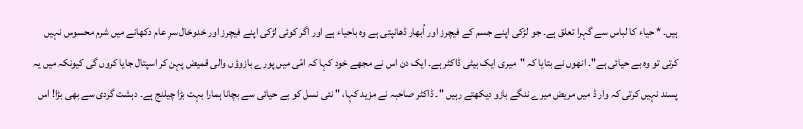ہیں۔ * حیاء کا لباس سے گہرا تعلق ہے۔ جو لڑکی اپنے جسم کے فیچرز اور اُبھار ڈھانپتی ہے وہ باحیاء ہے اور اگر کوئی لڑکی اپنے فیچرز اور خدوخال سرِ عام دکھانے میں شرم محسوس نہیں کرتی تو وہ بے حیائی ہے"۔ انھوں نے بتایا کہ "میری ایک بیٹی ڈاکٹر ہے۔ ایک دن اس نے مجھے خود کہا کہ امّی میں پورے بازوؤں والی قمیض پہن کر اسپتال جایا کروں گی کیونکہ میں یہ پسند نہیں کرتی کہ وار ڈ میں مریض میرے ننگے بازو دیکھتے رہیں "۔ ڈاکٹر صاحبہ نے مزید کہا، " نئی نسل کو بے حیائی سے بچانا ہمارا بہت بڑا چیلنج ہے۔ دہشت گردی سے بھی بڑا! اس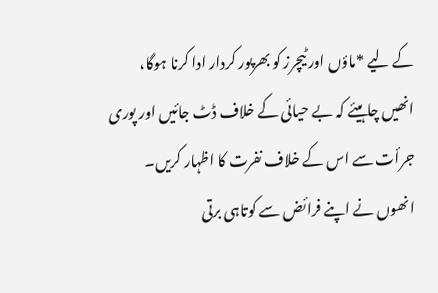کے لیے *ماؤں اور ٹیچرز کو بھرپور کردار ادا کرنا ہوگا، انھیں چاہیئے کہ بے حیائی کے خلاف ڈٹ جائیں اور پوری جرأت سے اس کے خلاف نفرت کا اظہار کریں۔ انھوں نے اپنے فرائض سے کوتاہی برتی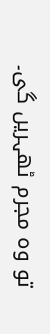تو وہ مجرم ٹھہریں گی۔